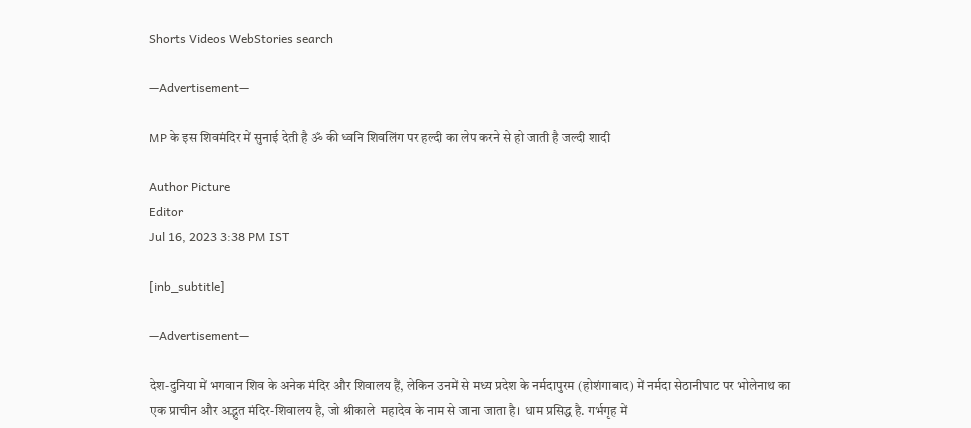Shorts Videos WebStories search

—Advertisement—

MP के इस शिवमंदिर में सुनाई देती है ॐ की ध्वनि शिवलिंग पर हल्दी का लेप करने से हो जाती है जल्दी शादी

Author Picture
Editor
Jul 16, 2023 3:38 PM IST

[inb_subtitle]

—Advertisement—

देश-दुनिया में भगवान शिव के अनेक मंदिर और शिवालय हैं, लेकिन उनमें से मध्य प्रदेश के नर्मदापुरम (होशंगाबाद) में नर्मदा सेठानीघाट पर भोलेनाथ का एक प्राचीन और अद्भुत मंदिर-शिवालय है, जो श्रीकाले  महादेव के नाम से जाना जाता है। धाम प्रसिद्ध है. गर्भगृह में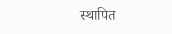स्थापित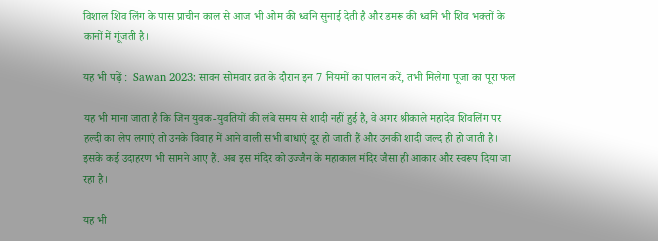विशाल शिव लिंग के पास प्राचीन काल से आज भी ओम की ध्वनि सुनाई देती है और डमरू की ध्वनि भी शिव भक्तों के कानों में गूंजती है।

यह भी पढ़ें :  Sawan 2023: सावन सोमवार व्रत के दौरान इन 7 नियमों का पालन करें, तभी मिलेगा पूजा का पूरा फल

यह भी माना जाता है कि जिन युवक-युवतियों की लंबे समय से शादी नहीं हुई है, वे अगर श्रीकाले महादेव शिवलिंग पर हल्दी का लेप लगाएं तो उनके विवाह में आने वाली सभी बाधाएं दूर हो जाती हैं और उनकी शादी जल्द ही हो जाती है। इसके कई उदाहरण भी सामने आए हैं. अब इस मंदिर को उज्जैन के महाकाल मंदिर जैसा ही आकार और स्वरूप दिया जा रहा है।

यह भी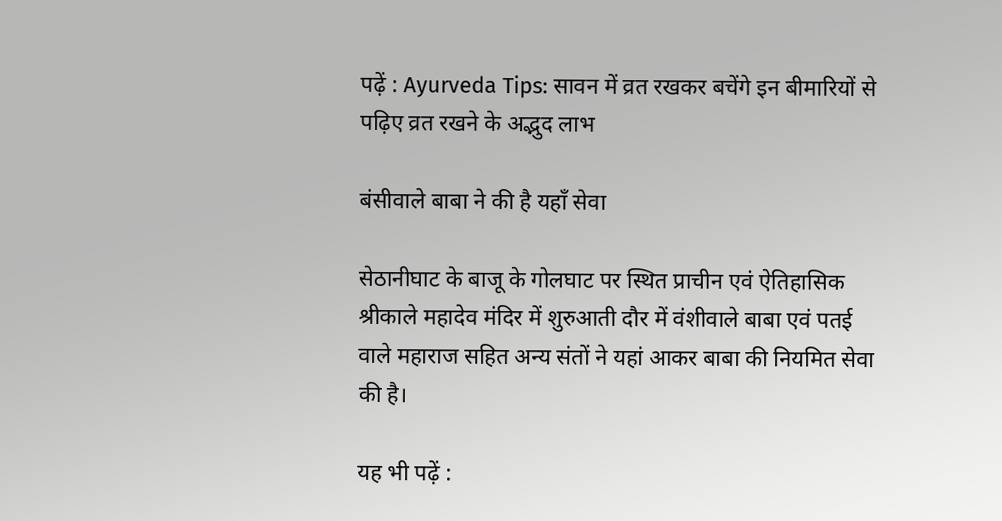पढ़ें : Ayurveda Tips: सावन में व्रत रखकर बचेंगे इन बीमारियों से पढ़िए व्रत रखने के अद्भुद लाभ

बंसीवाले बाबा ने की है यहाँ सेवा

सेठानीघाट के बाजू के गोलघाट पर स्थित प्राचीन एवं ऐतिहासिक श्रीकाले महादेव मंदिर में शुरुआती दौर में वंशीवाले बाबा एवं पतई वाले महाराज सहित अन्य संतों ने यहां आकर बाबा की नियमित सेवा की है।

यह भी पढ़ें :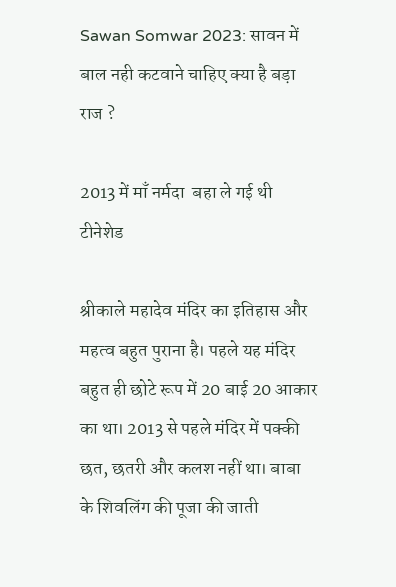Sawan Somwar 2023: सावन में बाल नही कटवाने चाहिए क्या है बड़ा राज ?

2013 में माँ नर्मदा  बहा ले गई थी टीनेशेड

श्रीकाले महादेव मंदिर का इतिहास और महत्व बहुत पुराना है। पहले यह मंदिर बहुत ही छोटे रूप में 20 बाई 20 आकार का था। 2013 से पहले मंदिर में पक्की छत, छतरी और कलश नहीं था। बाबा के शिवलिंग की पूजा की जाती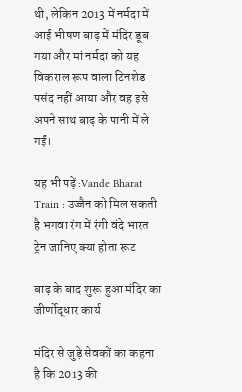थी, लेकिन 2013 में नर्मदा में आई भीषण बाढ़ में मंदिर डूब गया और मां नर्मदा को यह विकराल रूप वाला टिनशेड पसंद नहीं आया और वह इसे अपने साथ बाढ़ के पानी में ले गईं।

यह भी पढ़ें :Vande Bharat Train : उज्जैन को मिल सकती है भगवा रंग में रंगी वंदे भारत ट्रेन जानिए क्या होता रूट

बाढ़ के बाद शुरू हुआ मंदिर का जीर्णोद्धार कार्य

मंदिर से जुड़े सेवकों का कहना है कि 2013 की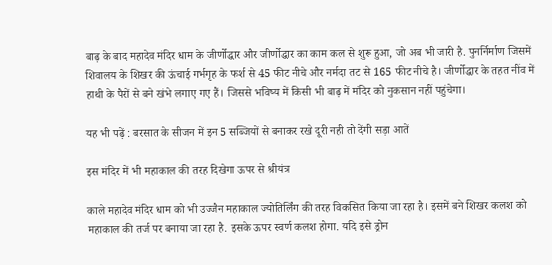बाढ़ के बाद महादेव मंदिर धाम के जीर्णोद्धार और जीर्णोद्धार का काम कल से शुरू हुआ, जो अब भी जारी है. पुनर्निर्माण जिसमें शिवालय के शिखर की ऊंचाई गर्भगृह के फर्श से 45 फीट नीचे और नर्मदा तट से 165 फीट नीचे है। जीर्णोद्धार के तहत नींव में हाथी के पैरों से बने खंभे लगाए गए हैं। जिससे भविष्य में किसी भी बाढ़ में मंदिर को नुकसान नहीं पहुंचेगा।

यह भी पढ़ें : बरसात के सीजन में इन 5 सब्जियों से बनाकर रखे दूरी नही तो देंगी सड़ा आतें

इस मंदिर में भी महाकाल की तरह दिखेगा ऊपर से श्रीयंत्र

काले महादेव मंदिर धाम को भी उज्जैन महाकाल ज्योतिर्लिंग की तरह विकसित किया जा रहा है। इसमें बने शिखर कलश को महाकाल की तर्ज पर बनाया जा रहा है. इसके ऊपर स्वर्ण कलश होगा. यदि इसे ड्रोन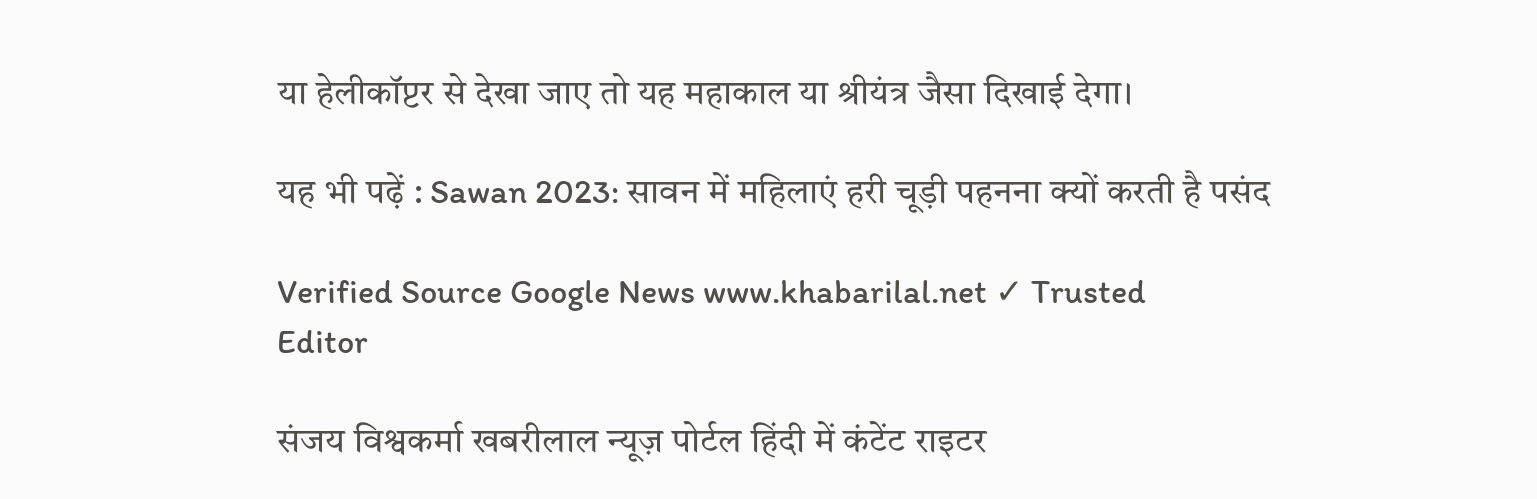या हेलीकॉप्टर से देखा जाए तो यह महाकाल या श्रीयंत्र जैसा दिखाई देगा।

यह भी पढ़ें : Sawan 2023: सावन में महिलाएं हरी चूड़ी पहनना क्यों करती है पसंद

Verified Source Google News www.khabarilal.net ✓ Trusted
Editor

संजय विश्वकर्मा खबरीलाल न्यूज़ पोर्टल हिंदी में कंटेंट राइटर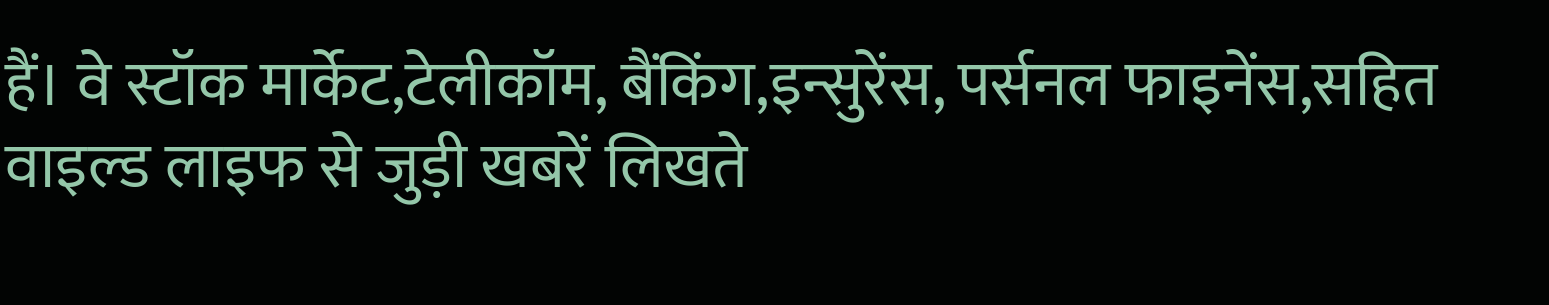हैं। वे स्टॉक मार्केट,टेलीकॉम, बैंकिंग,इन्सुरेंस, पर्सनल फाइनेंस,सहित वाइल्ड लाइफ से जुड़ी खबरें लिखते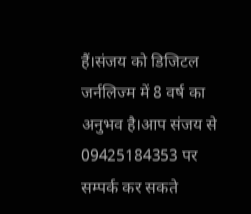हैं।संजय को डिजिटल जर्नलिज्म में 8 वर्ष का अनुभव है।आप संजय से 09425184353 पर सम्पर्क कर सकते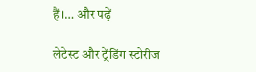हैं।… और पढ़ें

लेटेस्ट और ट्रेंडिंग स्टोरीज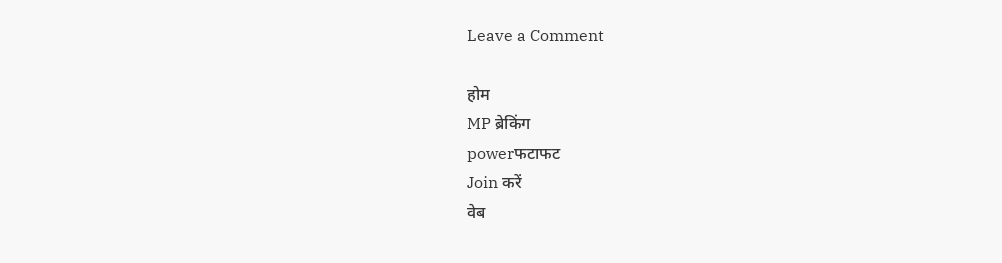Leave a Comment

होम
MP ब्रेकिंग
powerफटाफट
Join करें
वेब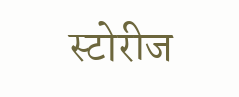स्टोरीज